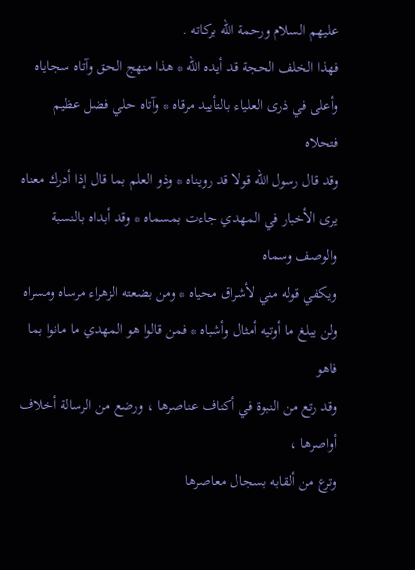عليهم السلام ورحمة الله بركاته .
فهذا الخلف الحجة قد أيده الله * هذا منهج الحق وآتاه سجاياه
وأعلى في ذرى العلياء بالتأييد مرقاه * وآتاه حلي فضل عظيم فتحلاه
وقد قال رسول الله قولا قد رويناه * وذو العلم بما قال إذا أدرك معناه
يرى الأخبار في المهدي جاءت بمسماه * وقد أبداه بالنسبة والوصف وسماه
ويكفي قوله مني لأشراق محياه * ومن بضعته الزهراء مرساه ومسراه
ولن يبلغ ما أوتيه أمثال وأشباه * فمن قالوا هو المهدي ما مانوا بما فاهو
وقد رتع من النبوة في أكناف عناصرها ، ورضع من الرسالة أخلاف أواصرها ،
وترع من ألقابه بسجال معاصرها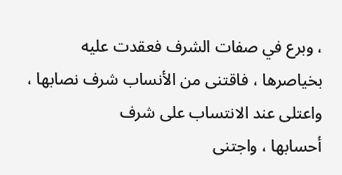، وبرع في صفات الشرف فعقدت عليه
بخياصرها ، فاقتنى من الأنساب شرف نصابها ، واعتلى عند الانتساب على شرف
أحسابها ، واجتنى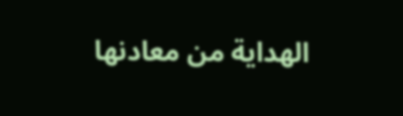الهداية من معادنها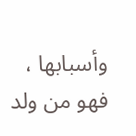وأسبابها ، فهو من ولد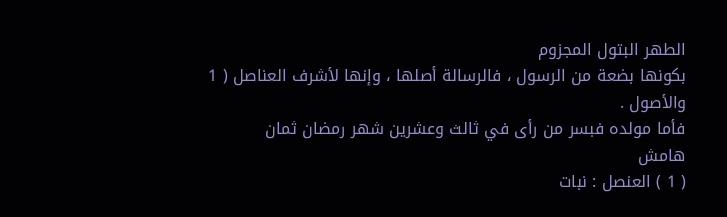الطهر البتول المجزوم
بكونها بضعة من الرسول ، فالرسالة أصلها ، وإنها لأشرف العناصل ( 1
والأصول .
فأما مولده فبسر من رأى في ثالث وعشرين شهر رمضان ثمان
هامش
( 1 ) العنصل : نبات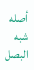أصله شبه البصل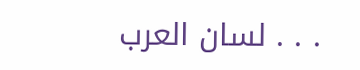. . . لسان العرب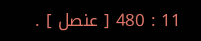11 : 480 [ عنصل ] .